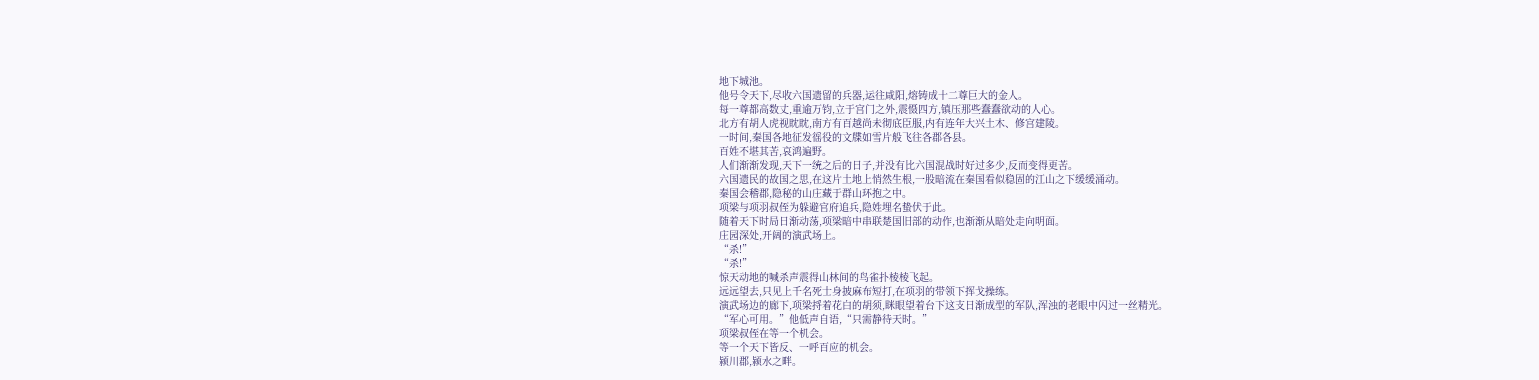地下城池。
他号令天下,尽收六国遗留的兵器,运往咸阳,熔铸成十二尊巨大的金人。
每一尊都高数丈,重逾万钧,立于宫门之外,震慑四方,镇压那些蠢蠢欲动的人心。
北方有胡人虎视眈眈,南方有百越尚未彻底臣服,内有连年大兴土木、修宫建陵。
一时间,秦国各地征发徭役的文牒如雪片般飞往各郡各县。
百姓不堪其苦,哀鸿遍野。
人们渐渐发现,天下一统之后的日子,并没有比六国混战时好过多少,反而变得更苦。
六国遗民的故国之思,在这片土地上悄然生根,一股暗流在秦国看似稳固的江山之下缓缓涌动。
秦国会稽郡,隐秘的山庄藏于群山环抱之中。
项梁与项羽叔侄为躲避官府追兵,隐姓埋名蛰伏于此。
随着天下时局日渐动荡,项梁暗中串联楚国旧部的动作,也渐渐从暗处走向明面。
庄园深处,开阔的演武场上。
“杀!”
“杀!”
惊天动地的喊杀声震得山林间的鸟雀扑棱棱飞起。
远远望去,只见上千名死士身披麻布短打,在项羽的带领下挥戈操练。
演武场边的廊下,项梁捋着花白的胡须,眯眼望着台下这支日渐成型的军队,浑浊的老眼中闪过一丝精光。
“军心可用。”他低声自语,“只需静待天时。”
项梁叔侄在等一个机会。
等一个天下皆反、一呼百应的机会。
颍川郡,颍水之畔。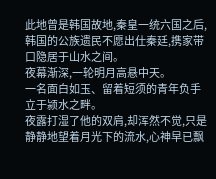此地曾是韩国故地,秦皇一统六国之后,韩国的公族遗民不愿出仕秦廷,携家带口隐居于山水之间。
夜幕渐深,一轮明月高悬中天。
一名面白如玉、留着短须的青年负手立于颍水之畔。
夜露打湿了他的双肩,却浑然不觉,只是静静地望着月光下的流水,心神早已飘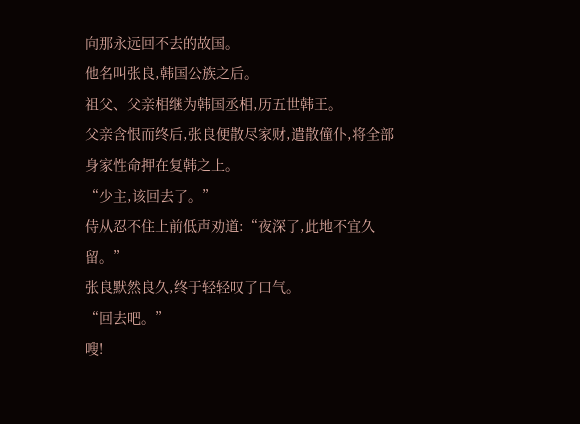向那永远回不去的故国。
他名叫张良,韩国公族之后。
祖父、父亲相继为韩国丞相,历五世韩王。
父亲含恨而终后,张良便散尽家财,遣散僮仆,将全部身家性命押在复韩之上。
“少主,该回去了。”
侍从忍不住上前低声劝道:“夜深了,此地不宜久留。”
张良默然良久,终于轻轻叹了口气。
“回去吧。”
嗖!